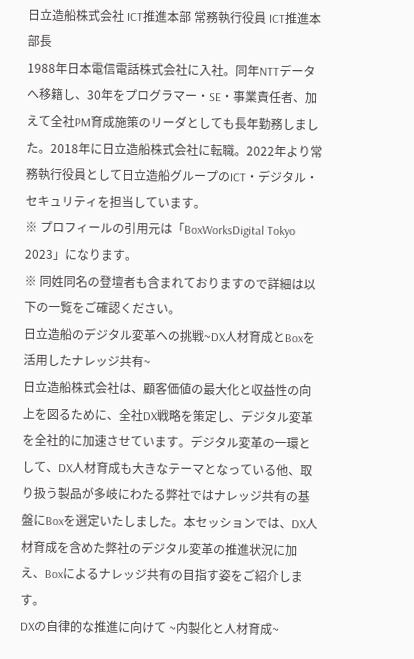日立造船株式会社 ICT推進本部 常務執行役員 ICT推進本部長
1988年日本電信電話株式会社に入社。同年NTTデータへ移籍し、30年をプログラマー・SE・事業責任者、加えて全社PM育成施策のリーダとしても長年勤務しました。2018年に日立造船株式会社に転職。2022年より常務執行役員として日立造船グループのICT・デジタル・セキュリティを担当しています。
※ プロフィールの引用元は「BoxWorksDigital Tokyo 2023」になります。
※ 同姓同名の登壇者も含まれておりますので詳細は以下の一覧をご確認ください。
日立造船のデジタル変革への挑戦~DX人材育成とBoxを活用したナレッジ共有~
日立造船株式会社は、顧客価値の最大化と収益性の向上を図るために、全社DX戦略を策定し、デジタル変革を全社的に加速させています。デジタル変革の一環として、DX人材育成も大きなテーマとなっている他、取り扱う製品が多岐にわたる弊社ではナレッジ共有の基盤にBoxを選定いたしました。本セッションでは、DX人材育成を含めた弊社のデジタル変革の推進状況に加え、Boxによるナレッジ共有の目指す姿をご紹介します。
DXの自律的な推進に向けて ~内製化と人材育成~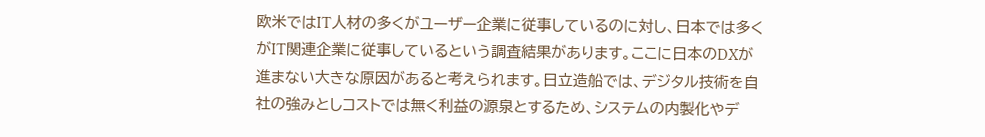欧米ではIT人材の多くがユーザー企業に従事しているのに対し、日本では多くがIT関連企業に従事しているという調査結果があります。ここに日本のDXが進まない大きな原因があると考えられます。日立造船では、デジタル技術を自社の強みとしコストでは無く利益の源泉とするため、システムの内製化やデ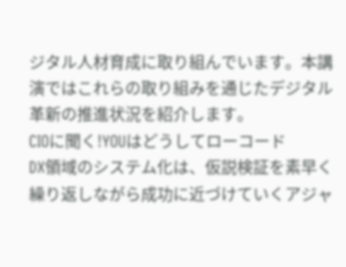ジタル人材育成に取り組んでいます。本講演ではこれらの取り組みを通じたデジタル革新の推進状況を紹介します。
CIOに聞く!YOUはどうしてローコード
DX領域のシステム化は、仮説検証を素早く繰り返しながら成功に近づけていくアジャ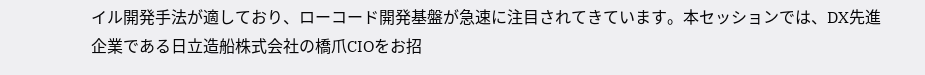イル開発手法が適しており、ローコード開発基盤が急速に注目されてきています。本セッションでは、DX先進企業である日立造船株式会社の橋爪CIOをお招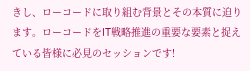きし、ローコードに取り組む背景とその本質に迫ります。ローコードをIT戦略推進の重要な要素と捉えている皆様に必見のセッションです!